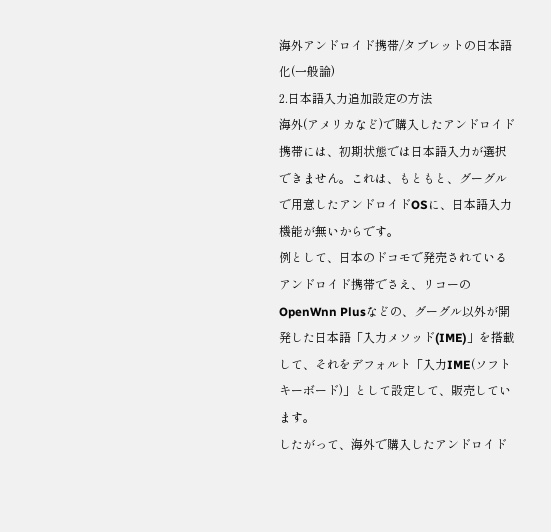海外アンドロイド携帯/タブレットの日本語化(一般論)
2.日本語入力追加設定の方法
海外(アメリカなど)で購入したアンドロイド携帯には、初期状態では日本語入力が選択できません。これは、もともと、グーグルで用意したアンドロイドOSに、日本語入力機能が無いからです。
例として、日本のドコモで発売されているアンドロイド携帯でさえ、リコーのOpenWnn Plusなどの、グーグル以外が開発した日本語「入力メソッド(IME)」を搭載して、それをデフォルト「入力IME(ソフトキーボード)」として設定して、販売しています。
したがって、海外で購入したアンドロイド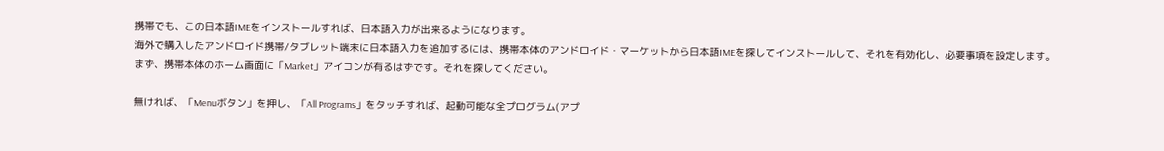携帯でも、この日本語IMEをインストールすれば、日本語入力が出来るようになります。
海外で購入したアンドロイド携帯/タブレット端末に日本語入力を追加するには、携帯本体のアンドロイド・マーケットから日本語IMEを探してインストールして、それを有効化し、必要事項を設定します。
まず、携帯本体のホーム画面に「Market」アイコンが有るはずです。それを探してください。

無ければ、「Menuボタン」を押し、「All Programs」をタッチすれば、起動可能な全プログラム(アプ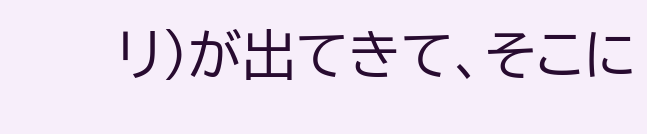リ)が出てきて、そこに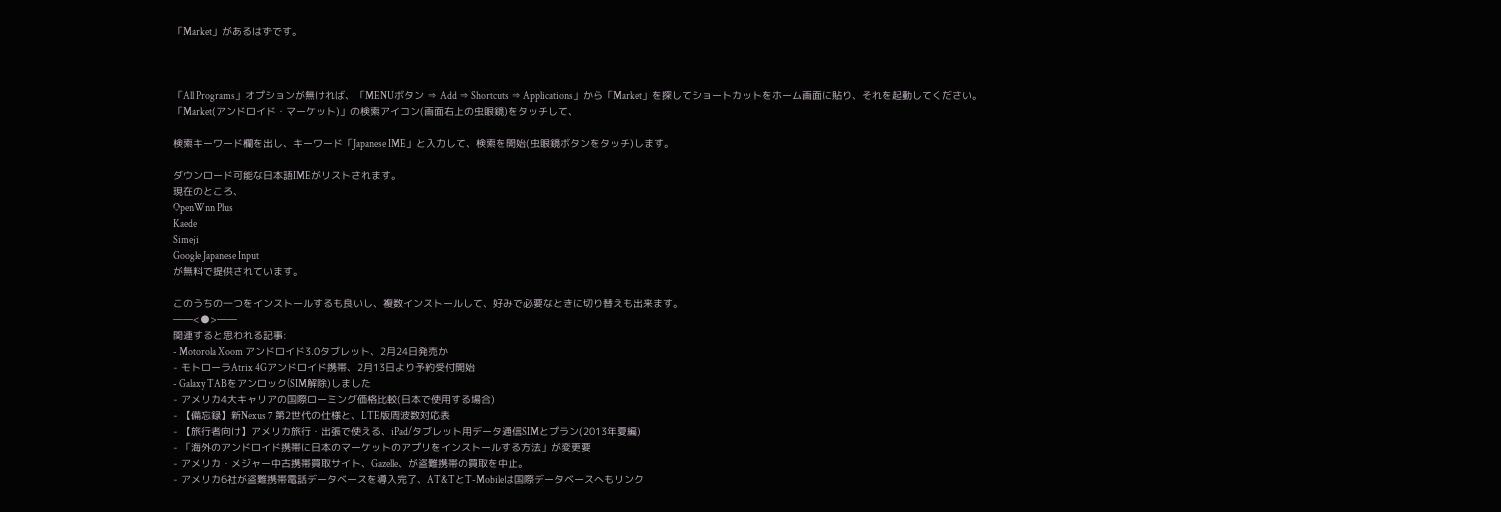「Market」があるはずです。



「All Programs」オプションが無ければ、「MENUボタン ⇒ Add ⇒ Shortcuts ⇒ Applications」から「Market」を探してショートカットをホーム画面に貼り、それを起動してください。
「Market(アンドロイド・マーケット)」の検索アイコン(画面右上の虫眼鏡)をタッチして、

検索キーワード欄を出し、キーワード「Japanese IME」と入力して、検索を開始(虫眼鏡ボタンをタッチ)します。

ダウンロード可能な日本語IMEがリストされます。
現在のところ、
OpenWnn Plus
Kaede
Simeji
Google Japanese Input
が無料で提供されています。

このうちの一つをインストールするも良いし、複数インストールして、好みで必要なときに切り替えも出来ます。
――<●>――
関連すると思われる記事:
- Motorola Xoom アンドロイド3.0タブレット、2月24日発売か
- モトローラAtrix 4Gアンドロイド携帯、2月13日より予約受付開始
- Galaxy TABをアンロック(SIM解除)しました
- アメリカ4大キャリアの国際ローミング価格比較(日本で使用する場合)
- 【備忘録】新Nexus 7 第2世代の仕様と、LTE版周波数対応表
- 【旅行者向け】アメリカ旅行・出張で使える、iPad/タブレット用データ通信SIMとプラン(2013年夏編)
- 「海外のアンドロイド携帯に日本のマーケットのアプリをインストールする方法」が変更要
- アメリカ・メジャー中古携帯買取サイト、Gazelle、が盗難携帯の買取を中止。
- アメリカ6社が盗難携帯電話データベースを導入完了、AT&TとT-Mobileは国際データベースへもリンク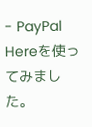- PayPal Hereを使ってみました。